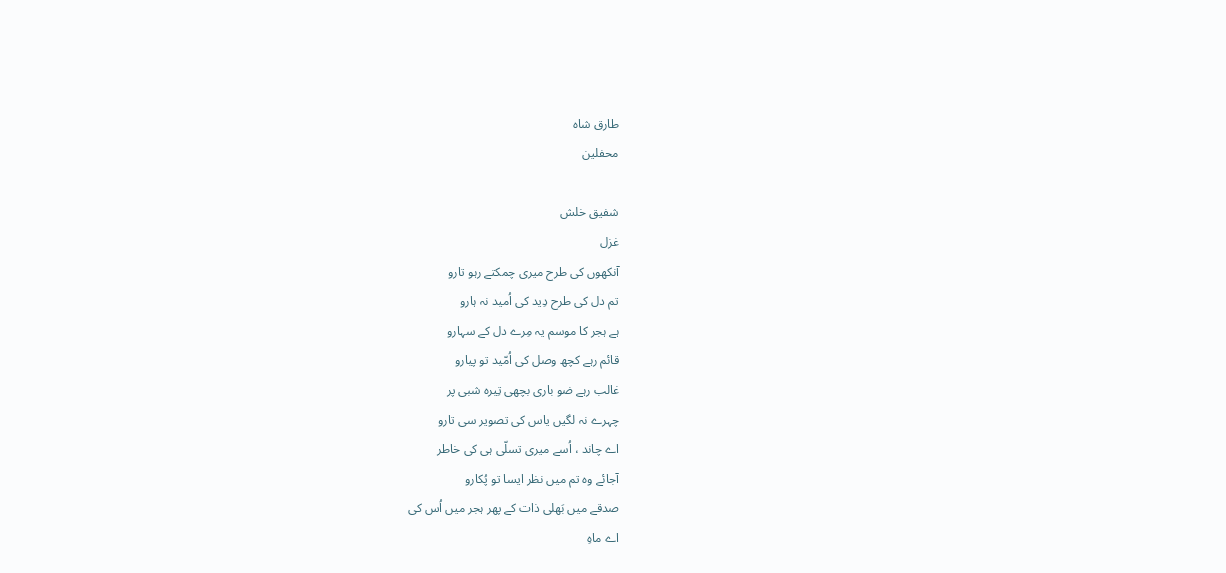طارق شاہ
محفلین

شفیق خلش
غزل
آنکھوں کی طرح میری چمکتے رہو تارو
تم دل کی طرح دِید کی اُمید نہ ہارو
ہے ہجر کا موسم یہ مِرے دل کے سہارو
قائم رہے کچھ وصل کی اُمّید تو پیارو
غالب رہے ضو باری بچھی تِیرہ شبی پر
چہرے نہ لگیں یاس کی تصویر سی تارو
اے چاند ، اُسے میری تسلّی ہی کی خاطر
آجائے وہ تم میں نظر ایسا تو پُکارو
صدقے میں بَھلی ذات کے پھر ہجر میں اُس کی
اے ماہِ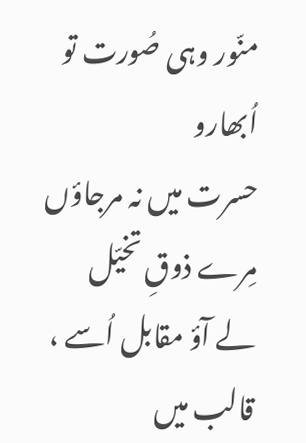منّور وہی صُورت تو اُبھارو
حسرت میں نہ مرجاؤں مِرے ذوقِ تخیّل
لے آؤ مقابل اُسے ، قالب میں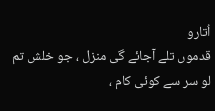اُتارو
قدموں تلے آجائے گی منزل ، جو خلش تم
لو سر سے کوئی کام ،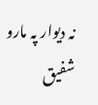نہ دیوار پہ مارو
شفیق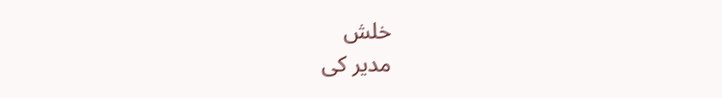خلش
مدیر کی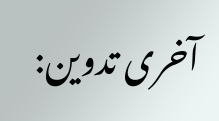آخری تدوین: